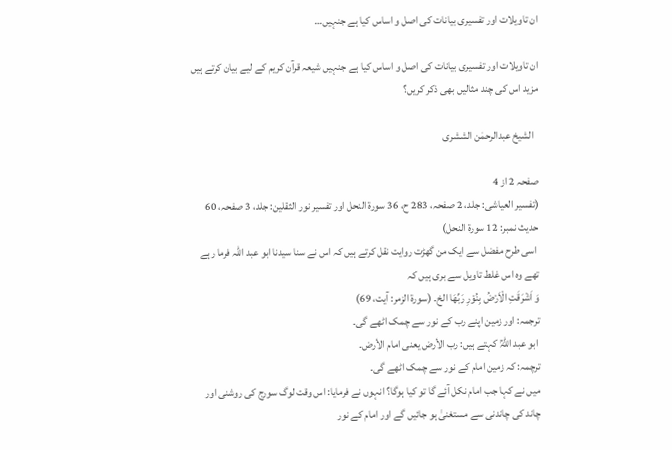ان تاویلات اور تفسیری بیانات کی اصل و اساس کیا ہے جنہیں…

ان تاویلات اور تفسیری بیانات کی اصل و اساس کیا ہے جنہیں شیعہ قرآن کریم کے لیے بیان کرتے ہیں مزید اس کی چند مثالیں بھی ذکر کریں؟

  الشیخ عبدالرحمٰن الششری

صفحہ 2 از 4
(تفسير العياشی: جلد، 2 صفحہ، 283 ح، 36 سورة النحل اور تفسیر نور الثقلين: جلد، 3 صفحہ، 60 حديث نمبر: 12 سورة النحل)
 اسی طرح مفضل سے ایک من گھڑت روایت نقل کرتے ہیں کہ اس نے سنا سیدنا ابو عبد اللہ فرما رہے تھے وہ اس غلط تاویل سے بری ہیں کہ
وَ اَشْرَقَتِ الْاَرْضُ بِنُوْرِ رَبِّهَا الخ۔ (سورۃ الزمر: آیت، 69)
ترجمہ: اور زمین اپنے رب کے نور سے چمک اٹھے گی۔
 ابو عبد اللہؒ کہتے ہیں: رب الأرض یعنی امام الأرض۔
ترچمہ: کہ زمین امام کے نور سے چمک اٹھے گی۔
میں نے کہا جب امام نکل آئے گا تو کیا ہوگا؟ انہوں نے فرمایا: اس وقت لوگ سورج کی روشنی اور چاند کی چاندنی سے مستغنیٰ ہو جائیں گے اور امام کے نور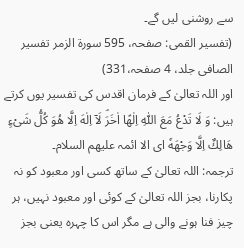سے روشنی لیں گے۔
(تفسير القمی: صفحہ، 595 سورة الزمر تفسير الصافی جلد، 4 صفحہ،331)
اور اللہ تعالیٰ کے فرمان اقدس کی تفسیر یوں کرتے ہیں: وَ لَا تَدْعُ مَعَ اللّٰهِ اِلٰهًا اٰخَرَۘ لَاۤ اِلٰهَ اِلَّا هُوَ كُلُّ شَیْءٍ هَالِكٌ اِلَّا وَجْهَهٗ ای الا ائمہ علیھم السلام۔
ترجمہ: اللہ تعالیٰ کے ساتھ کسی اور معبود کو نہ پکارنا، بجز اللہ تعالیٰ کے کوئی اور معبود نہیں، ہر چیز فنا ہونے والی ہے مگر اس کا چہرہ یعنی بجز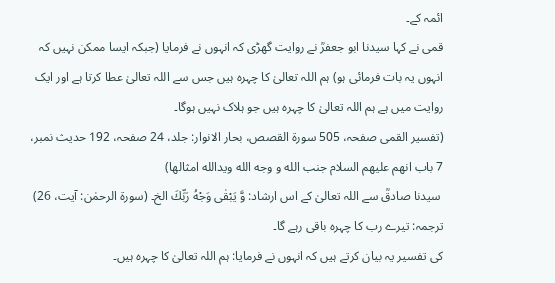ائمہ کے۔
قمی نے کہا سیدنا ابو جعفرؒ نے روایت گھڑی کہ انہوں نے فرمایا (جبکہ ایسا ممکن نہیں کہ انہوں یہ بات فرمائی ہو) ہم اللہ تعالیٰ کا چہرہ ہیں جس سے اللہ تعالیٰ عطا کرتا ہے اور ایک روایت میں ہے ہم اللہ تعالیٰ کا چہرہ ہیں جو ہلاک نہیں ہوگا۔
(تفسير القمی صفحہ، 505 سورة القصص، بحار الانوار: جلد، 24 صفحہ، 192 حدیث نمبر، 7 باب انهم عليهم السلام جنب الله و وجه الله ویدالله امثالها)
 سیدنا صادقؒ سے اللہ تعالیٰ کے اس ارشاد: وَّ یَبْقٰى وَجْهُ رَبِّكَ الخ۔ (سورۃ الرحمٰن: آیت، 26)
ترجمہ: تیرے رب کا چہرہ باقی رہے گا۔
کی تفسیر یہ بیان کرتے ہیں کہ انہوں نے فرمایا: ہم اللہ تعالیٰ کا چہرہ ہیں۔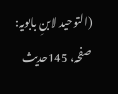(التوحيد لابنِ بابويہ: صفحہ، 145حدیث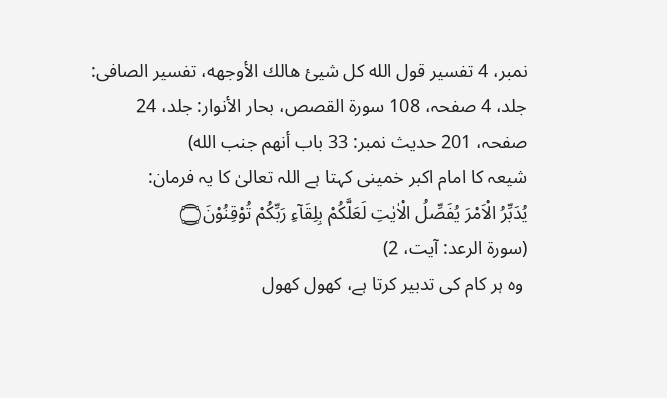نمبر، 4 تفسير قول الله كل شيئ هالك الأوجهه، تفسير الصافی: جلد، 4 صفحہ، 108 سورة القصص، بحار الأنوار: جلد، 24 صفحہ، 201 حديث نمبر: 33 باب أنهم جنب الله)
شیعہ کا امام اکبر خمینی کہتا ہے اللہ تعالیٰ کا یہ فرمان:
یُدَبِّرُ الْاَمْرَ یُفَصِّلُ الْاٰیٰتِ لَعَلَّكُمْ بِلِقَآءِ رَبِّكُمْ تُوْقِنُوْنَ۝
(سورۃ الرعد: آیت، 2)
 وہ ہر کام کی تدبیر کرتا ہے، کھول کھول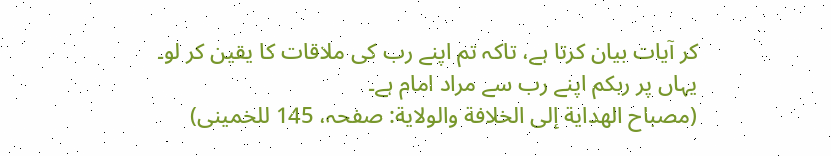کر آیات بیان کرتا ہے، تاکہ تم اپنے رب کی ملاقات کا یقین کر لو۔
یہاں پر ربکم اپنے رب سے مراد امام ہے۔
(مصباح الهداية إلى الخلافة والولاية: صفحہ، 145 للخمينی)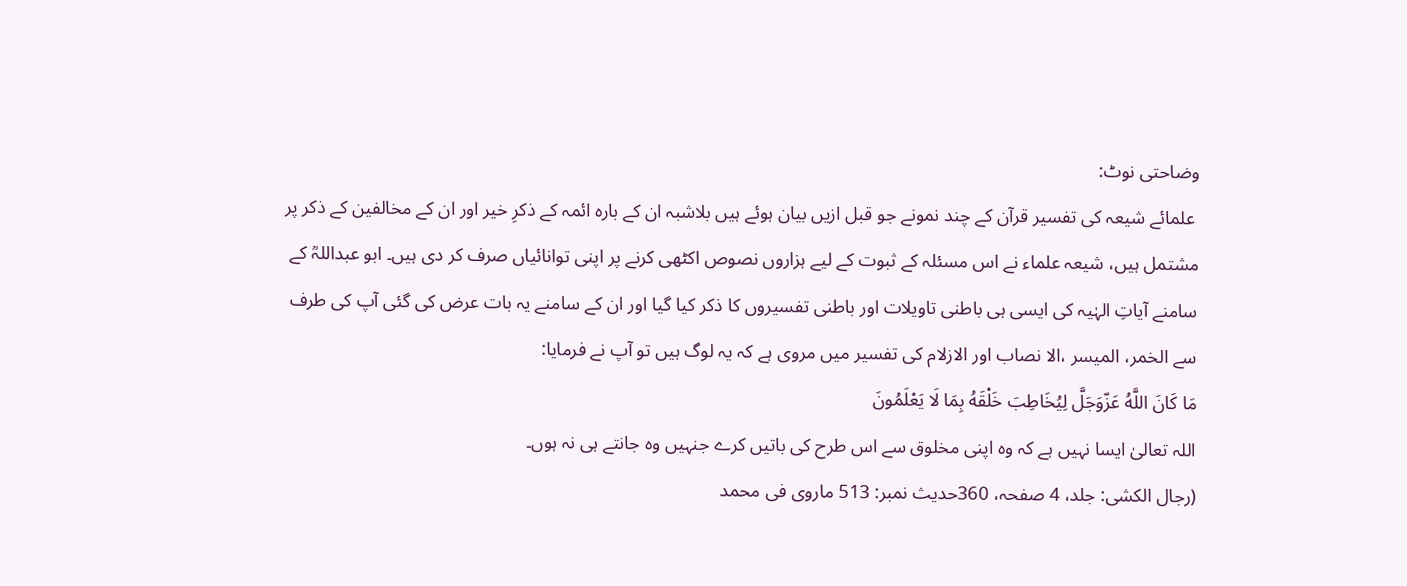وضاحتی نوٹ:
 علمائے شیعہ کی تفسیر قرآن کے چند نمونے جو قبل ازیں بیان ہوئے ہیں بلاشبہ ان کے بارہ ائمہ کے ذکرِ خیر اور ان کے مخالفین کے ذکر پر مشتمل ہیں، شیعہ علماء نے اس مسئلہ کے ثبوت کے لیے ہزاروں نصوص اکٹھی کرنے پر اپنی توانائیاں صرف کر دی ہیں۔ ابو عبداللہؒ کے سامنے آیاتِ الہٰیہ کی ایسی ہی باطنی تاویلات اور باطنی تفسیروں کا ذکر کیا گیا اور ان کے سامنے یہ بات عرض کی گئی آپ کی طرف سے الخمر، المیسر ،الا نصاب اور الازلام کی تفسیر میں مروی ہے کہ یہ لوگ ہیں تو آپ نے فرمایا:
مَا كَانَ اللَّهُ عَزّوَجَلَّ لِيُخَاطِبَ خَلْقَهُ بِمَا لَا يَعْلَمُونَ
اللہ تعالیٰ ایسا نہیں ہے کہ وہ اپنی مخلوق سے اس طرح کی باتیں کرے جنہیں وہ جانتے ہی نہ ہوں۔
(رجال الكشی: جلد، 4 صفحہ، 360حدیث نمبر: 513 ماروى فی محمد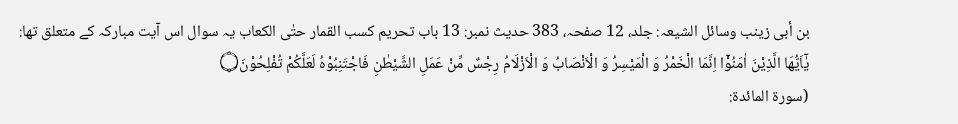بن أبی زينب وسائل الشيعہ: جلد، 12 صفحہ، 383 حدیث نمبر: 13 باب تحریم كسب القمار حتٰى الكعاب یہ سوال اس آیت مبارکہ کے متعلق تھا:
یٰۤاَیُّهَا الَّذِیْنَ اٰمَنُوْۤا اِنَّمَا الْخَمْرُ وَ الْمَیْسِرُ وَ الْاَنْصَابُ وَ الْاَزْلَامُ رِجْسٌ مِّنْ عَمَلِ الشَّیْطٰنِ فَاجْتَنِبُوْهُ لَعَلَّكُمْ تُفْلِحُوْنَ۝
(سورۃ المائدة: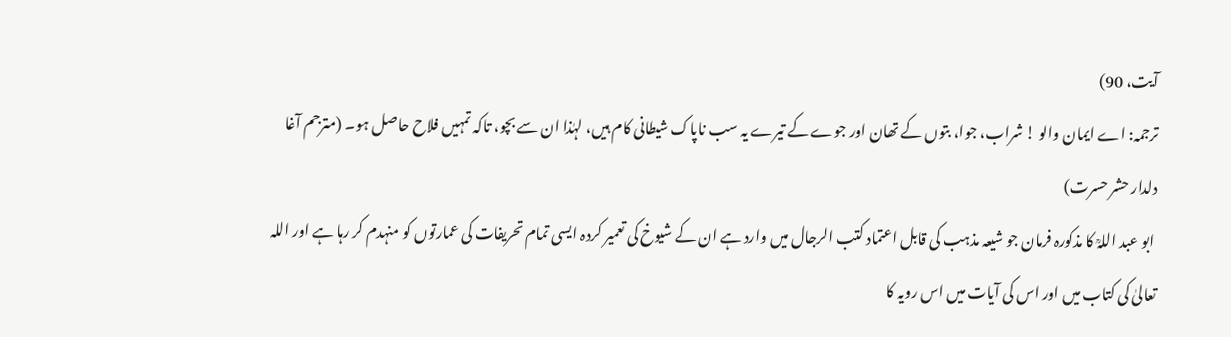آیت، 90)
ترجمہ: اے ایمان والو ! شراب، جوا، بتوں کے تھان اور جوے کے تیرے یہ سب ناپاک شیطانی کام ہیں، لہٰذا ان سے بچو، تاکہ تمہیں فلاح حاصل ہو۔ (مترجم آغا دلدار حشر حسرت)
 ابو عبد اللہؒ کا مذکورہ فرمان جو شیعہ مذہب کی قابل اعتماد کتب الرجال میں وارد ہے ان کے شیوخ کی تعمیر کردہ ایسی تمام تحریفات کی عمارتوں کو منہدم کر رہا ہے اور اللہ تعالیٰ کی کتاب میں اور اس کی آیات میں اس رویہ کا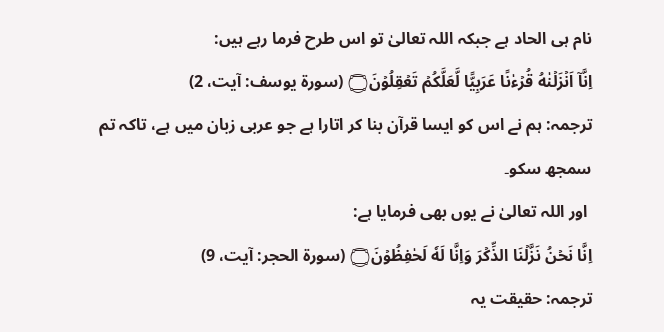نام ہی الحاد ہے جبکہ اللہ تعالیٰ تو اس طرح فرما رہے ہیں:
اِنَّاۤ اَنۡزَلۡنٰهُ قُرۡءٰنًا عَرَبِيًّا لَّعَلَّكُمۡ تَعۡقِلُوۡنَ۝ (سورۃ يوسف: آیت، 2)
ترجمہ: ہم نے اس کو ایسا قرآن بنا کر اتارا ہے جو عربی زبان میں ہے، تاکہ تم سمجھ سکو۔
 اور اللہ تعالیٰ نے یوں بھی فرمایا ہے:
اِنَّا نَحۡنُ نَزَّلۡنَا الذِّكۡرَ وَاِنَّا لَهٗ لَحٰفِظُوۡنَ۝ (سورۃ الحجر: آیت، 9)
ترجمہ: حقیقت یہ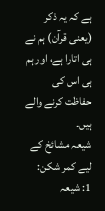ہے کہ یہ ذکر (یعنی قرآن) ہم نے ہی اتارا ہے، اور ہم ہی اس کی حفاظت کرنے والے ہیں۔
شیعہ مشائخ کے لیے کمر شکن:
1: شیعہ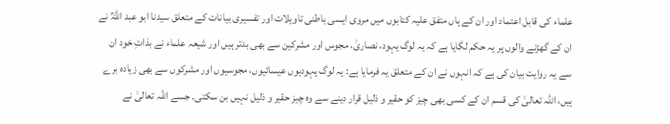علماء کی قابل اعتماد اور ان کے ہاں متفق علیہ کتابوں میں مروی ایسی باطنی تاویلات اور تفسیری بیانات کے متعلق سیدنا ابو عبد اللہؒ نے ان کے گھڑنے والوں پر یہ حکم لگایا ہے کہ یہ لوگ یہود، نصاریٰ، مجوس اور مشرکین سے بھی بدتر ہیں اور شیعہ علماء نے بذاتِ خود ان سے یہ روایت بیان کی ہے کہ انہوں نے ان کے متعلق یہ فرمایا ہے: یہ لوگ یہودیوں عیسائیوں، مجوسیوں اور مشرکوں سے بھی زیادہ برے ہیں، اللہ تعالیٰ کی قسم ان کے کسی بھی چیز کو حقیر و ذلیل قرار دینے سے وہ چیز حقیر و ذلیل نہیں بن سکتی۔ جسے اللہ تعالیٰ نے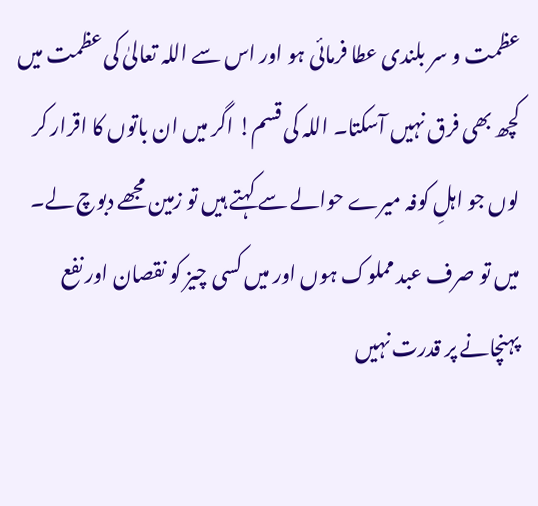عظمت و سر بلندی عطا فرمائی ہو اور اس سے اللہ تعالیٰ کی عظمت میں کچھ بھی فرق نہیں آسکتا۔ اللہ کی قسم! اگر میں ان باتوں کا اقرار کر لوں جو اہلِ کوفہ میرے حوالے سے کہتے ہیں تو زمین مجھے دبوچ لے۔ میں تو صرف عبد مملوک ہوں اور میں کسی چیز کو نقصان اور نفع پہنچانے پر قدرت نہیں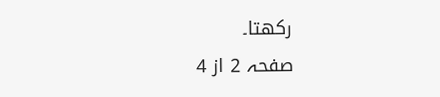رکھتا۔
صفحہ 2 از 4